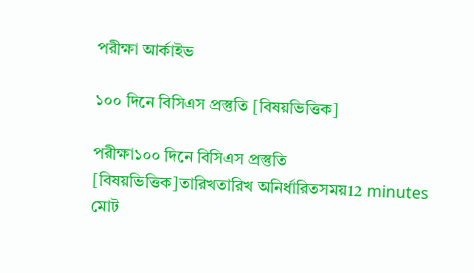পরীক্ষা আর্কাইভ

১০০ দিনে বিসিএস প্রস্তুতি [বিষয়ভিত্তিক]

পরীক্ষা১০০ দিনে বিসিএস প্রস্তুতি [বিষয়ভিত্তিক]তারিখতারিখ অনির্ধারিতসময়12 minutes
মোট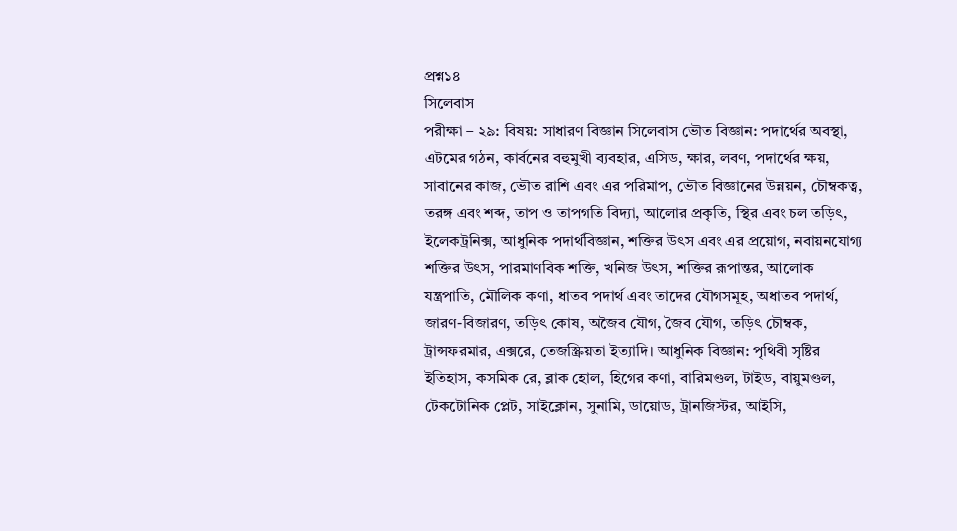প্রশ্ন১৪
সিলেবাস
পরীক্ষা – ২৯: বিষয়: সাধারণ বিজ্ঞান সিলেবাস ভৌত বিজ্ঞান: পদার্থের অবস্থা, এটমের গঠন, কার্বনের বহুমুখী ব্যবহার, এসিড, ক্ষার, লবণ, পদার্থের ক্ষয়, সাবানের কাজ, ভৌত রাশি এবং এর পরিমাপ, ভৌত বিজ্ঞানের উন্নয়ন, চৌম্বকত্ব, তরঙ্গ এবং শব্দ, তাপ ও তাপগতি বিদ্যা, আলোর প্রকৃতি, স্থির এবং চল তড়িৎ, ইলেকট্রনিক্স, আধুনিক পদার্থবিজ্ঞান, শক্তির উৎস এবং এর প্রয়োগ, নবায়নযোগ্য শক্তির উৎস, পারমাণবিক শক্তি, খনিজ উৎস, শক্তির রূপান্তর, আলোক যন্ত্রপাতি, মৌলিক কণা, ধাতব পদার্থ এবং তাদের যৌগসমূহ, অধাতব পদার্থ, জারণ-বিজারণ, তড়িৎ কোষ, অজৈব যৌগ, জৈব যৌগ, তড়িৎ চৌম্বক, ট্রান্সফরমার, এক্সরে, তেজস্ক্রিয়তা ইত্যাদি। আধুনিক বিজ্ঞান: পৃথিবী সৃষ্টির ইতিহাস, কসমিক রে, ব্লাক হোল, হিগের কণা, বারিমণ্ডল, টাইড, বায়ুমণ্ডল, টেকটোনিক প্লেট, সাইক্লোন, সুনামি, ডায়োড, ট্রানজিস্টর, আইসি,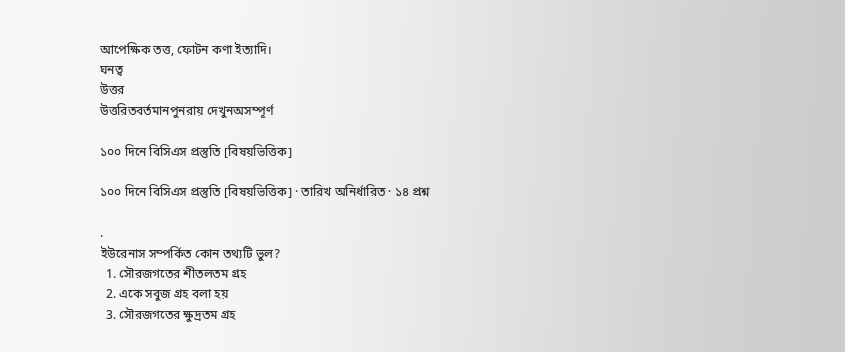আপেক্ষিক তত্ত, ফোটন কণা ইত্যাদি।
ঘনত্ব
উত্তর
উত্তরিতবর্তমানপুনরায় দেখুনঅসম্পূর্ণ

১০০ দিনে বিসিএস প্রস্তুতি [বিষয়ভিত্তিক]

১০০ দিনে বিসিএস প্রস্তুতি [বিষয়ভিত্তিক] · তারিখ অনির্ধারিত · ১৪ প্রশ্ন

.
ইউরেনাস সম্পর্কিত কোন তথ্যটি ভুল?
  1. সৌরজগতের শীতলতম গ্রহ
  2. একে সবুজ গ্রহ বলা হয়
  3. সৌরজগতের ক্ষুদ্রতম গ্রহ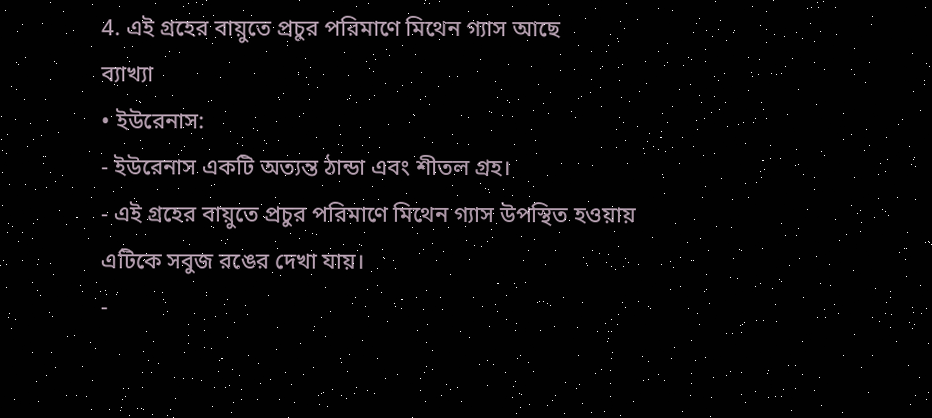4. এই গ্রহের বায়ুতে প্রচুর পরিমাণে মিথেন গ্যাস আছে
ব্যাখ্যা
• ইউরেনাস:
- ইউরেনাস একটি অত্যন্ত ঠান্ডা এবং শীতল গ্রহ।
- এই গ্রহের বায়ুতে প্রচুর পরিমাণে মিথেন গ্যাস উপস্থিত হওয়ায় এটিকে সবুজ রঙের দেখা যায়।
-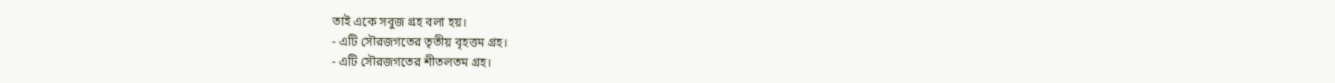তাই একে সবুজ গ্রহ বলা হয়।
- এটি সৌরজগতের তৃতীয় বৃহত্তম গ্রহ।
- এটি সৌরজগতের শীতলতম গ্রহ।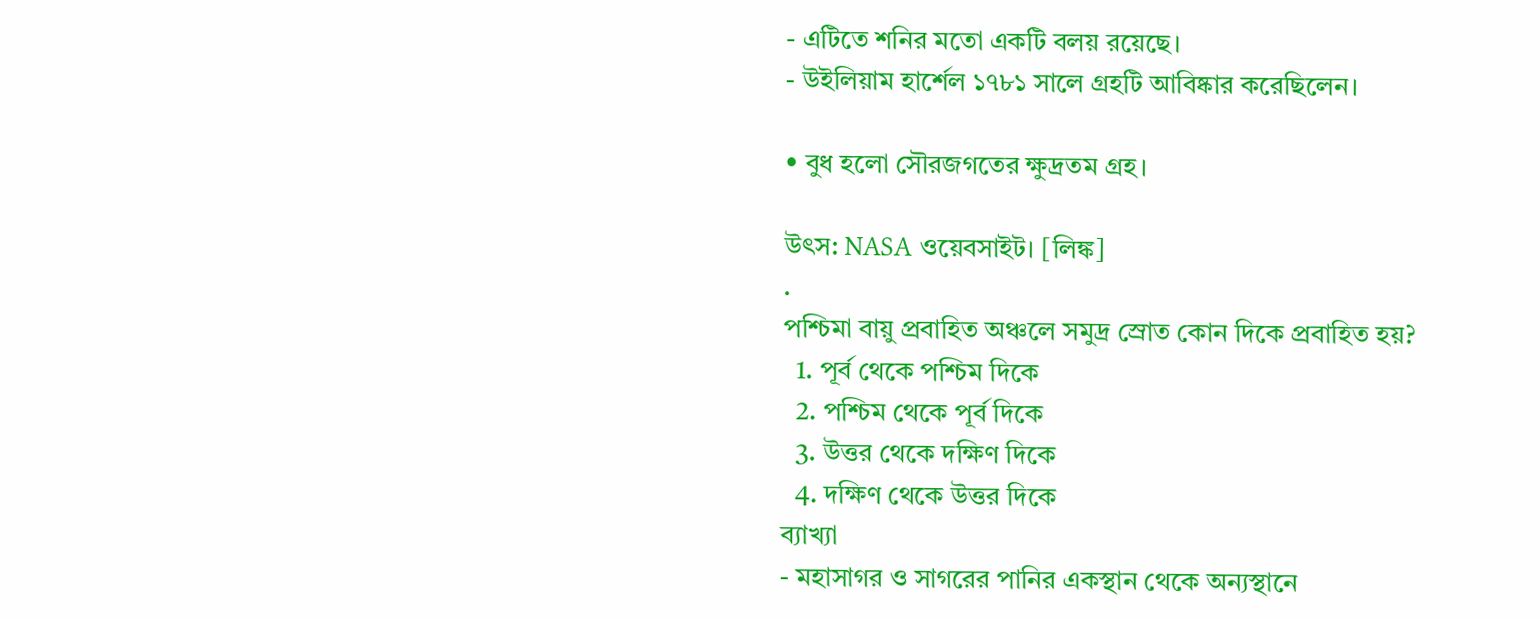- এটিতে শনির মতো একটি বলয় রয়েছে।
- উইলিয়াম হার্শেল ১৭৮১ সালে গ্রহটি আবিষ্কার করেছিলেন।

• বুধ হলো সৌরজগতের ক্ষুদ্রতম গ্রহ।

উৎস: NASA ওয়েবসাইট। [লিঙ্ক]
.
পশ্চিমা বায়ু প্রবাহিত অঞ্চলে সমুদ্র স্রোত কোন দিকে প্রবাহিত হয়?
  1. পূর্ব থেকে পশ্চিম দিকে
  2. পশ্চিম থেকে পূর্ব দিকে
  3. উত্তর থেকে দক্ষিণ দিকে
  4. দক্ষিণ থেকে উত্তর দিকে
ব্যাখ্যা
- মহাসাগর ও সাগরের পানির একস্থান থেকে অন্যস্থানে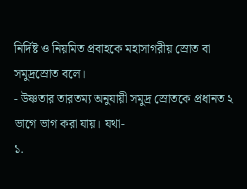নির্দিষ্ট ও নিয়মিত প্রবাহকে মহাসাগরীয় স্রোত বা সমুদ্রস্রোত বলে।
- উষ্ণতার তারতম্য অনুযায়ী সমুদ্র স্রোতকে প্রধানত ২ ভাগে ভাগ করা যায়। যথা-
১.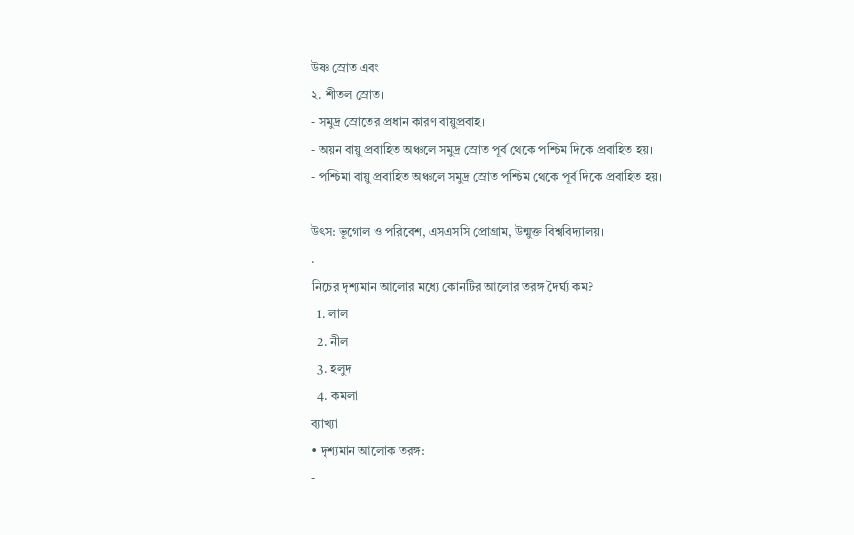উষ্ণ স্রোত এবং
২. শীতল স্রোত।
- সমুদ্র স্রোতের প্রধান কারণ বায়ুপ্রবাহ।
- অয়ন বায়ু প্রবাহিত অঞ্চলে সমুদ্র স্রোত পূর্ব থেকে পশ্চিম দিকে প্রবাহিত হয়।
- পশ্চিমা বায়ু প্রবাহিত অঞ্চলে সমুদ্র স্রোত পশ্চিম থেকে পূর্ব দিকে প্রবাহিত হয়।

উৎস: ভূগোল ও পরিবেশ, এসএসসি প্রোগ্রাম, উন্মুক্ত বিশ্ববিদ্যালয়।
.
নিচের দৃশ্যমান আলোর মধ্যে কোনটির আলোর তরঙ্গ দৈর্ঘ্য কম?
  1. লাল
  2. নীল
  3. হলুদ
  4. কমলা
ব্যাখ্যা
• দৃশ্যমান আলোক তরঙ্গ:
-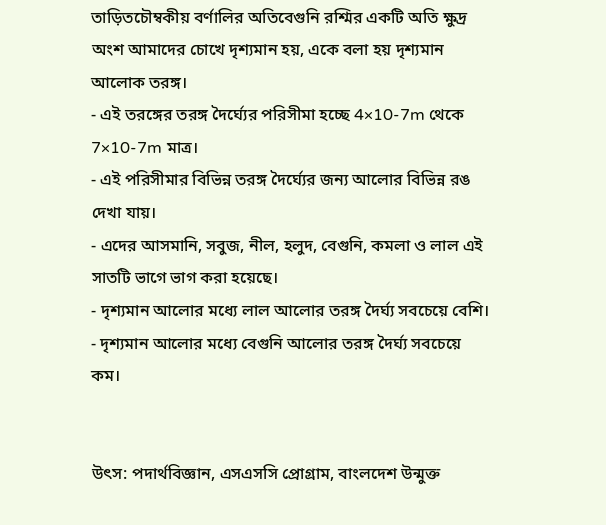তাড়িতচৌম্বকীয় বর্ণালির অতিবেগুনি রশ্মির একটি অতি ক্ষুদ্র অংশ আমাদের চোখে দৃশ্যমান হয়, একে বলা হয় দৃশ্যমান আলোক তরঙ্গ।
- এই তরঙ্গের তরঙ্গ দৈর্ঘ্যের পরিসীমা হচ্ছে 4×10-7m থেকে 7×10-7m মাত্র।
- এই পরিসীমার বিভিন্ন তরঙ্গ দৈর্ঘ্যের জন্য আলোর বিভিন্ন রঙ দেখা যায়।
- এদের আসমানি, সবুজ, নীল, হলুদ, বেগুনি, কমলা ও লাল এই সাতটি ভাগে ভাগ করা হয়েছে।
- দৃশ্যমান আলোর মধ্যে লাল আলোর তরঙ্গ দৈর্ঘ্য সবচেয়ে বেশি।
- দৃশ্যমান আলোর মধ্যে বেগুনি আলোর তরঙ্গ দৈর্ঘ্য সবচেয়ে কম।


উৎস: পদার্থবিজ্ঞান, এসএসসি প্রোগ্রাম, বাংলদেশ উন্মুক্ত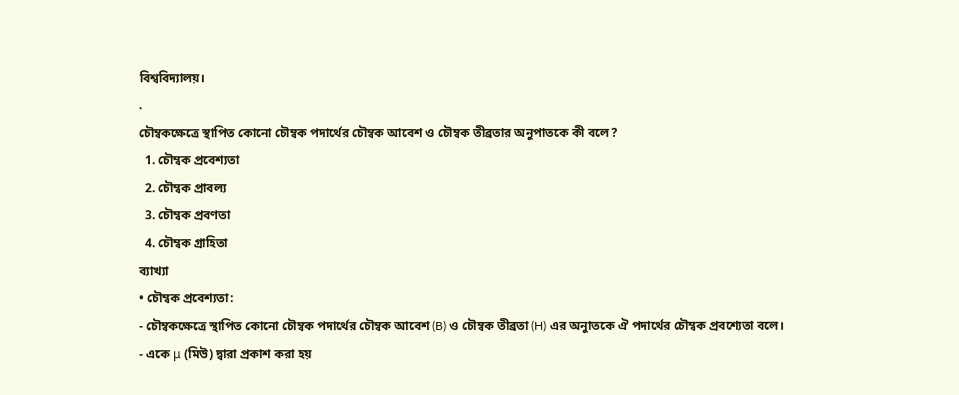বিশ্ববিদ্যালয়।
.
চৌম্বকক্ষেত্রে স্থাপিত কোনো চৌম্বক পদার্থের চৌম্বক আবেশ ও চৌম্বক তীব্রতার অনুপাতকে কী বলে?
  1. চৌম্বক প্রবেশ্যতা
  2. চৌম্বক প্রাবল্য
  3. চৌম্বক প্রবণতা
  4. চৌম্বক গ্রাহিতা
ব্যাখ্যা
• চৌম্বক প্রবেশ্যতা:
- চৌম্বকক্ষেত্রে স্থাপিত কোনো চৌম্বক পদার্থের চৌম্বক আবেশ (B) ও চৌম্বক তীব্রতা (H) এর অনুাতকে ঐ পদার্থের চৌম্বক প্রবশ্যেতা বলে।
- একে μ (মিউ) দ্বারা প্রকাশ করা হয়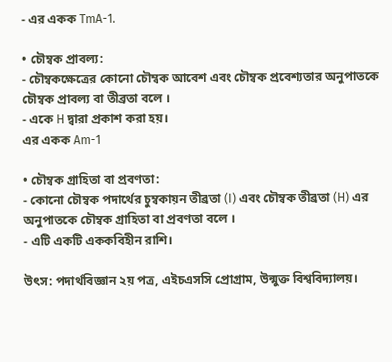- এর একক TmA-1.

• চৌম্বক প্রাবল্য:
- চৌম্বকক্ষেত্রের কোনো চৌম্বক আবেশ এবং চৌম্বক প্রবেশ্যতার অনুপাতকে চৌম্বক প্রাবল্য বা তীব্রতা বলে ।
- একে H দ্বারা প্রকাশ করা হয়।
এর একক Am-1

• চৌম্বক গ্রাহিতা বা প্রবণতা:
- কোনো চৌম্বক পদার্থের চুম্বকায়ন তীব্রতা (I) এবং চৌম্বক তীব্রতা (H) এর অনুপাতকে চৌম্বক গ্রাহিতা বা প্রবণতা বলে ।
- এটি একটি এককবিহীন রাশি।

উৎস: পদার্থবিজ্ঞান ২য় পত্র, এইচএসসি প্রোগ্রাম, উন্মুক্ত বিশ্ববিদ্যালয়।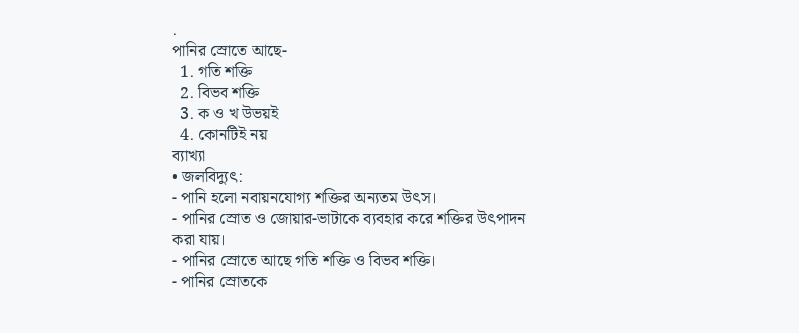.
পানির স্রোতে আছে-
  1. গতি শক্তি
  2. বিভব শক্তি
  3. ক ও খ উভয়ই
  4. কোনটিই নয়
ব্যাখ্যা
• জলবিদ্যুৎ:
- পানি হলো নবায়নযোগ্য শক্তির অন্যতম উৎস।
- পানির স্রোত ও জোয়ার-ভাটাকে ব্যবহার করে শক্তির উৎপাদন করা যায়।
- পানির স্রোতে আছে গতি শক্তি ও বিভব শক্তি।
- পানির স্রোতকে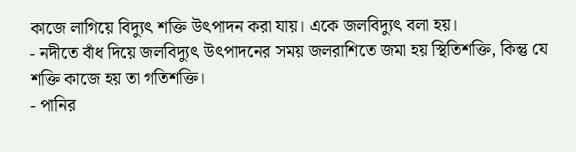কাজে লাগিয়ে বিদ্যুৎ শক্তি উৎপাদন করা যায়। একে জলবিদ্যুৎ বলা হয়।
- নদীতে বাঁধ দিয়ে জলবিদ্যুৎ উৎপাদনের সময় জলরাশিতে জমা হয় স্থিতিশক্তি, কিন্তু যে শক্তি কাজে হয় তা গতিশক্তি।
- পানির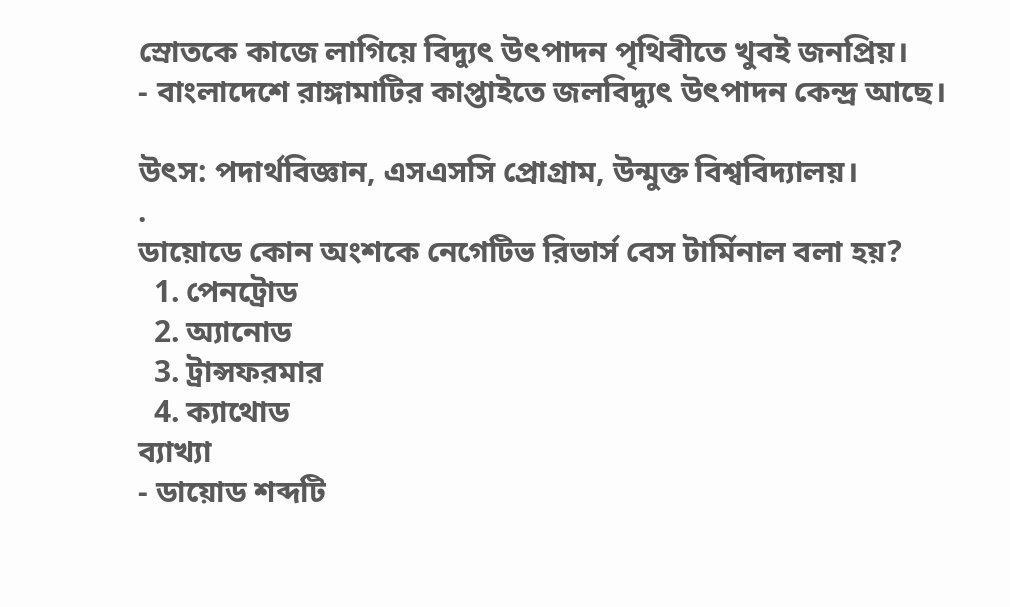স্রোতকে কাজে লাগিয়ে বিদ্যুৎ উৎপাদন পৃথিবীতে খুবই জনপ্রিয়।
- বাংলাদেশে রাঙ্গামাটির কাপ্তাইতে জলবিদ্যুৎ উৎপাদন কেন্দ্র আছে।

উৎস: পদার্থবিজ্ঞান, এসএসসি প্রোগ্রাম, উন্মুক্ত বিশ্ববিদ্যালয়।
.
ডায়োডে কোন অংশকে নেগেটিভ রিভার্স বেস টার্মিনাল বলা হয়?
  1. পেনট্রোড
  2. অ্যানোড
  3. ট্রান্সফরমার
  4. ক্যাথোড
ব্যাখ্যা
- ডায়োড শব্দটি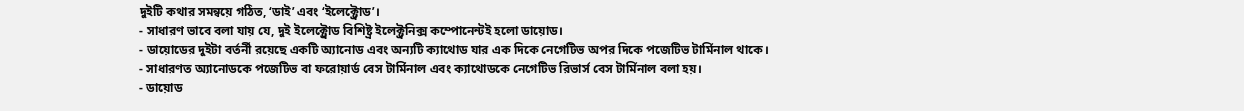দুইটি কথার সমন্বয়ে গঠিত, ‘ডাই’ এবং ‘ইলেক্ট্রোড’।
- সাধারণ ভাবে বলা যায় যে, দুই ইলেক্ট্রোড বিশিষ্ট্র ইলেক্ট্রনিক্স কম্পোনেন্টই হলো ডায়োড।
- ডায়োডের দুইটা বর্তর্নী রয়েছে একটি অ্যানোড এবং অন্যটি ক্যাথোড যার এক দিকে নেগেটিভ অপর দিকে পজেটিভ টার্মিনাল থাকে।
- সাধারণত অ্যানোডকে পজেটিভ বা ফরোয়ার্ড বেস টার্মিনাল এবং ক্যাথোডকে নেগেটিভ রিভার্স বেস টার্মিনাল বলা হয়।
- ডায়োড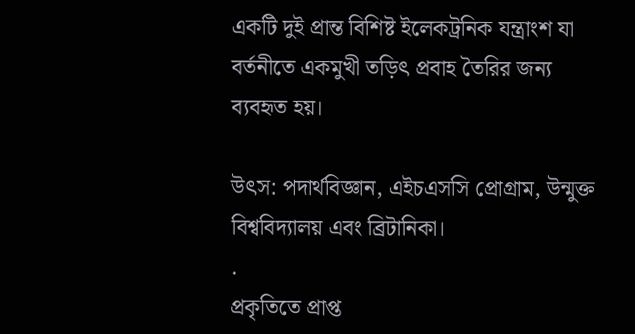একটি দুই প্রান্ত বিশিষ্ট ইলেকট্রনিক যন্ত্রাংশ যা বর্তনীতে একমুখী তড়িৎ প্রবাহ তৈরির জন্য ব্যবহৃত হয়।

উৎস: পদার্থবিজ্ঞান, এইচএসসি প্রোগ্রাম, উন্মুক্ত বিশ্ববিদ্যালয় এবং ব্রিটানিকা।
.
প্রকৃতিতে প্রাপ্ত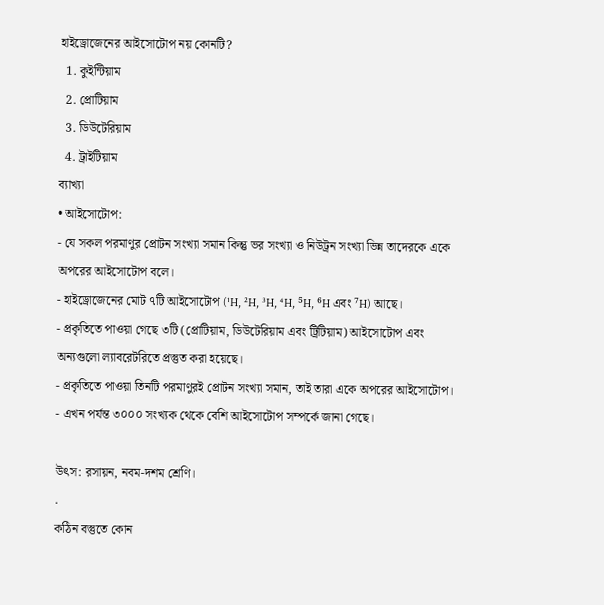হাইড্রোজেনের আইসোটোপ নয় কোনটি?
  1. কুইন্টিয়াম
  2. প্রোটিয়াম
  3. ডিউটেরিয়াম
  4. ট্রাইটিয়াম
ব্যাখ্যা
• আইসোটোপ:
- যে সকল পরমাণুর প্রোটন সংখ্যা সমান কিন্তু ভর সংখ্যা ও নিউট্রন সংখ্যা ভিন্ন তাদেরকে একে অপরের আইসোটোপ বলে।
- হাইড্রোজেনের মোট ৭টি আইসোটোপ (¹H, ²H, ³H, ⁴H, ⁵H, ⁶H এবং ⁷H) আছে।
- প্রকৃতিতে পাওয়া গেছে ৩টি (প্রোটিয়াম, ডিউটেরিয়াম এবং ট্রিটিয়াম) আইসোটোপ এবং অন্যগুলো ল্যাবরেটরিতে প্রস্তুত করা হয়েছে।
- প্রকৃতিতে পাওয়া তিনটি পরমাণুরই প্রোটন সংখ্যা সমান, তাই তারা একে অপরের আইসোটোপ।
- এখন পর্যন্ত ৩০০০ সংখ্যক থেকে বেশি আইসোটোপ সম্পর্কে জানা গেছে।

উৎস: রসায়ন, নবম-দশম শ্রেণি।
.
কঠিন বস্তুতে কোন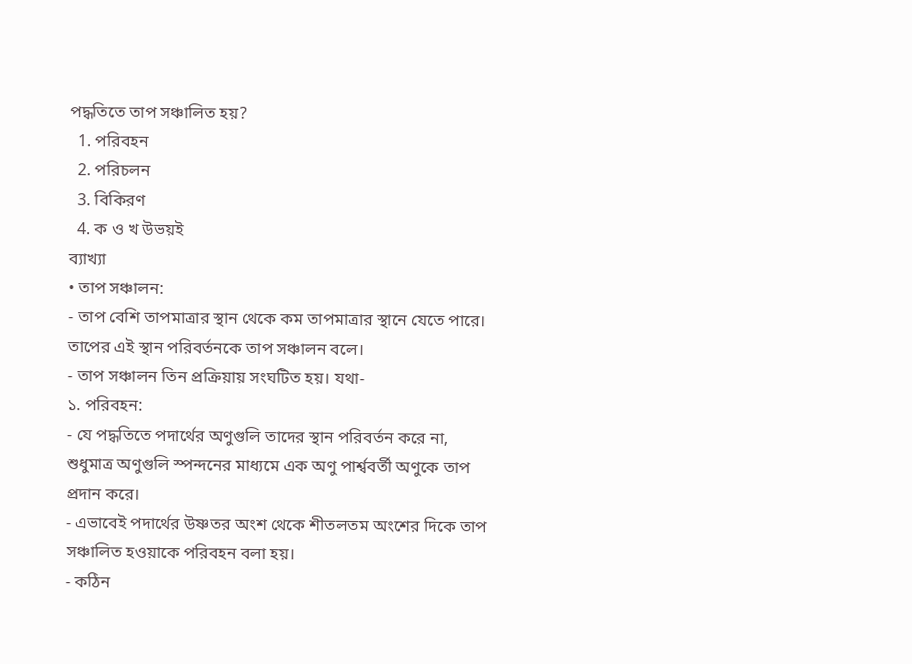পদ্ধতিতে তাপ সঞ্চালিত হয়?
  1. পরিবহন
  2. পরিচলন
  3. বিকিরণ
  4. ক ও খ উভয়ই
ব্যাখ্যা
• তাপ সঞ্চালন:
- তাপ বেশি তাপমাত্রার স্থান থেকে কম তাপমাত্রার স্থানে যেতে পারে। তাপের এই স্থান পরিবর্তনকে তাপ সঞ্চালন বলে।
- তাপ সঞ্চালন তিন প্রক্রিয়ায় সংঘটিত হয়। যথা-
১. পরিবহন:
- যে পদ্ধতিতে পদার্থের অণুগুলি তাদের স্থান পরিবর্তন করে না, শুধুমাত্র অণুগুলি স্পন্দনের মাধ্যমে এক অণু পার্শ্ববর্তী অণুকে তাপ প্রদান করে।
- এভাবেই পদার্থের উষ্ণতর অংশ থেকে শীতলতম অংশের দিকে তাপ সঞ্চালিত হওয়াকে পরিবহন বলা হয়।
- কঠিন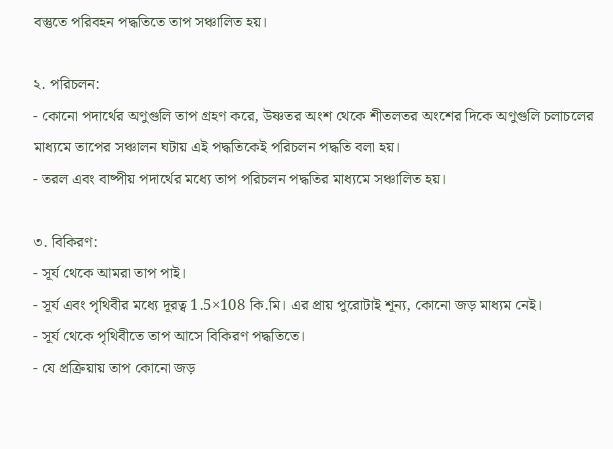বস্তুতে পরিবহন পদ্ধতিতে তাপ সঞ্চালিত হয়।

২. পরিচলন:
- কোনো পদার্থের অণুগুলি তাপ গ্রহণ করে, উষ্ণতর অংশ থেকে শীতলতর অংশের দিকে অণুগুলি চলাচলের মাধ্যমে তাপের সঞ্চালন ঘটায় এই পদ্ধতিকেই পরিচলন পদ্ধতি বলা হয়।
- তরল এবং বাষ্পীয় পদার্থের মধ্যে তাপ পরিচলন পদ্ধতির মাধ্যমে সঞ্চালিত হয়।

৩. বিকিরণ:
- সূর্য থেকে আমরা তাপ পাই।
- সূর্য এবং পৃথিবীর মধ্যে দূরত্ব 1.5×108 কি.মি। এর প্রায় পুরোটাই শূন্য, কোনো জড় মাধ্যম নেই।
- সূর্য থেকে পৃথিবীতে তাপ আসে বিকিরণ পদ্ধতিতে।
- যে প্রক্রিয়ায় তাপ কোনো জড়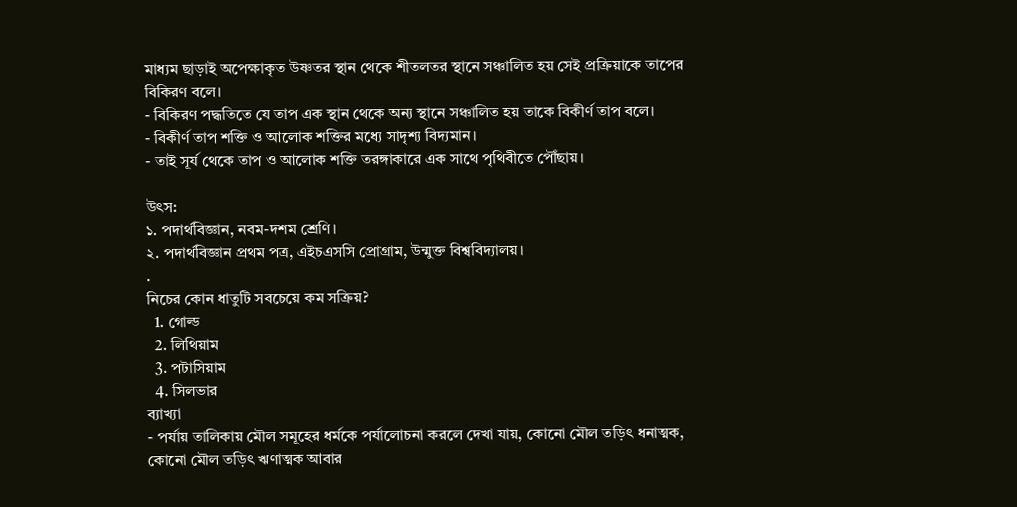মাধ্যম ছাড়াই অপেক্ষাকৃত উষ্ণতর স্থান থেকে শীতলতর স্থানে সঞ্চালিত হয় সেই প্রক্রিয়াকে তাপের বিকিরণ বলে।
- বিকিরণ পদ্ধতিতে যে তাপ এক স্থান থেকে অন্য স্থানে সঞ্চালিত হয় তাকে বিকীর্ণ তাপ বলে।
- বিকীর্ণ তাপ শক্তি ও আলোক শক্তির মধ্যে সাদৃশ্য বিদ্যমান।
- তাই সূর্য থেকে তাপ ও আলোক শক্তি তরঙ্গাকারে এক সাথে পৃথিবীতে পৌঁছায়।

উৎস:
১. পদার্থবিজ্ঞান, নবম-দশম শ্রেণি।
২. পদার্থবিজ্ঞান প্রথম পত্র, এইচএসসি প্রোগ্রাম, উন্মুক্ত বিশ্ববিদ্যালয়।
.
নিচের কোন ধাতুটি সবচেয়ে কম সক্রিয়?
  1. গোল্ড
  2. লিথিয়াম
  3. পটাসিয়াম
  4. সিলভার
ব্যাখ্যা
- পর্যায় তালিকায় মৌল সমূহের ধর্মকে পর্যালোচনা করলে দেখা যায়, কোনো মৌল তড়িৎ ধনাত্মক, কোনো মৌল তড়িৎ ঋণাত্মক আবার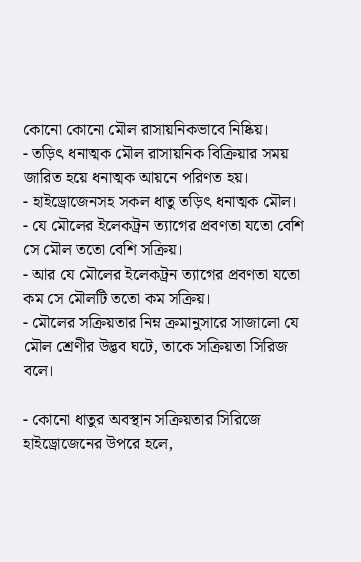কোনো কোনো মৌল রাসায়নিকভাবে নিষ্কিয়।
- তড়িৎ ধনাত্মক মৌল রাসায়নিক বিক্রিয়ার সময় জারিত হয়ে ধনাত্মক আয়নে পরিণত হয়।
- হাইড্রোজেনসহ সকল ধাতু তড়িৎ ধনাত্মক মৌল।
- যে মৌলের ইলেকট্রন ত্যাগের প্রবণতা যতো বেশি সে মৌল ততো বেশি সক্রিয়।
- আর যে মৌলের ইলেকট্রন ত্যাগের প্রবণতা যতো কম সে মৌলটি ততো কম সক্রিয়।
- মৌলের সক্রিয়তার নিম্ন ক্রমানুসারে সাজালো যে মৌল শ্রেণীর উদ্ভব ঘটে, তাকে সক্রিয়তা সিরিজ বলে।

- কোনো ধাতুর অবস্থান সক্রিয়তার সিরিজে হাইড্রোজেনের উপরে হলে,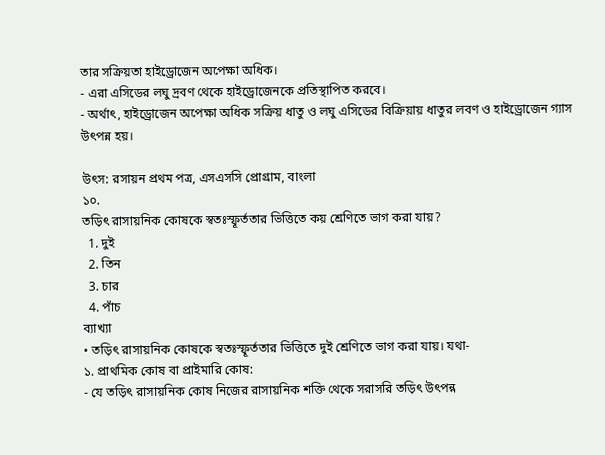তার সক্রিয়তা হাইড্রোজেন অপেক্ষা অধিক।
- এরা এসিডের লঘু দ্রবণ থেকে হাইড্রোজেনকে প্রতিস্থাপিত করবে।
- অর্থাৎ, হাইড্রোজেন অপেক্ষা অধিক সক্রিয় ধাতু ও লঘু এসিডের বিক্রিয়ায় ধাতুর লবণ ও হাইড্রোজেন গ্যাস উৎপন্ন হয়।

উৎস: রসায়ন প্রথম পত্র, এসএসসি প্রোগ্রাম, বাংলা
১০.
তড়িৎ রাসায়নিক কোষকে স্বতঃস্ফূর্ততার ভিত্তিতে কয় শ্রেণিতে ভাগ করা যায়?
  1. দুই
  2. তিন
  3. চার
  4. পাঁচ
ব্যাখ্যা
• তড়িৎ রাসায়নিক কোষকে স্বতঃস্ফূর্ততার ভিত্তিতে দুই শ্রেণিতে ভাগ করা যায়। যথা-
১. প্রাথমিক কোষ বা প্রাইমারি কোষ:
- যে তড়িৎ রাসায়নিক কোষ নিজের রাসায়নিক শক্তি থেকে সরাসরি তড়িৎ উৎপন্ন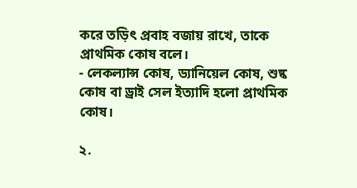করে তড়িৎ প্রবাহ বজায় রাখে, তাকে প্রাথমিক কোষ বলে।
- লেকল্যান্স কোষ, ড্যানিয়েল কোষ, শুষ্ক কোষ বা ড্রাই সেল ইত্যাদি হলো প্রাথমিক কোষ।

২.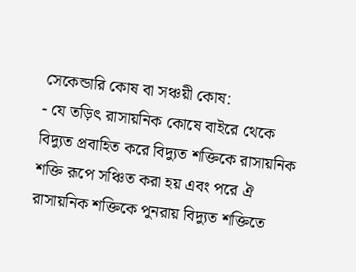সেকেন্ডারি কোষ বা সঞ্চয়ী কোষ:
- যে তড়িৎ রাসায়নিক কোষে বাইরে থেকে বিদ্যুত প্রবাহিত করে বিদ্যুত শক্তিকে রাসায়নিক শক্তি রূপে সঞ্চিত করা হয় এবং পরে ঐ রাসায়নিক শক্তিকে পুনরায় বিদ্যুত শক্তিতে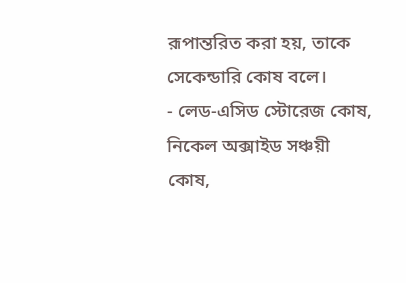রূপান্তরিত করা হয়, তাকে সেকেন্ডারি কোষ বলে।
- লেড-এসিড স্টোরেজ কোষ, নিকেল অক্সাইড সঞ্চয়ী কোষ,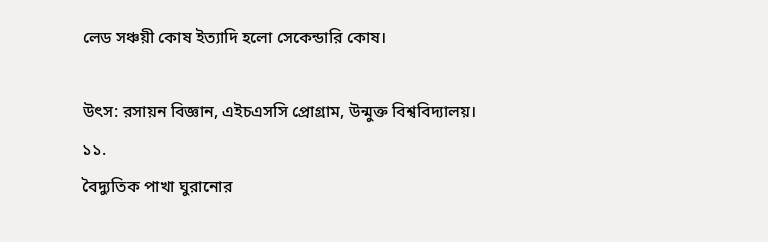লেড সঞ্চয়ী কোষ ইত্যাদি হলো সেকেন্ডারি কোষ।

উৎস: রসায়ন বিজ্ঞান, এইচএসসি প্রোগ্রাম, উন্মুক্ত বিশ্ববিদ্যালয়।
১১.
বৈদ্যুতিক পাখা ঘুরানোর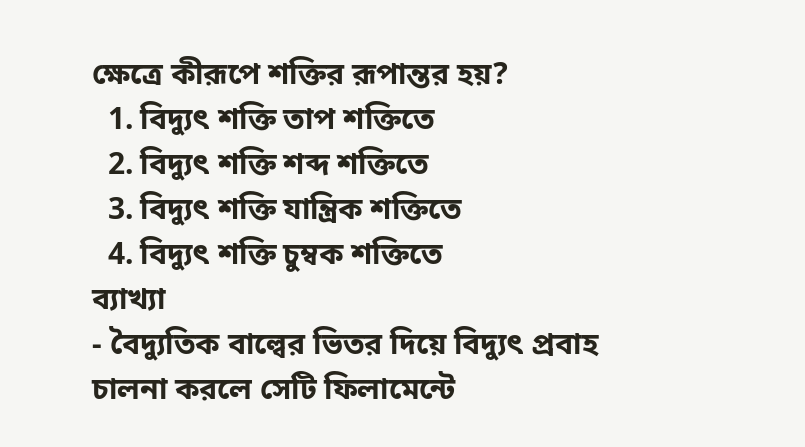ক্ষেত্রে কীরূপে শক্তির রূপান্তর হয়?
  1. বিদ্যুৎ শক্তি তাপ শক্তিতে
  2. বিদ্যুৎ শক্তি শব্দ শক্তিতে
  3. বিদ্যুৎ শক্তি যান্ত্রিক শক্তিতে
  4. বিদ্যুৎ শক্তি চুম্বক শক্তিতে
ব্যাখ্যা
- বৈদ্যুতিক বাল্বের ভিতর দিয়ে বিদ্যুৎ প্রবাহ চালনা করলে সেটি ফিলামেন্টে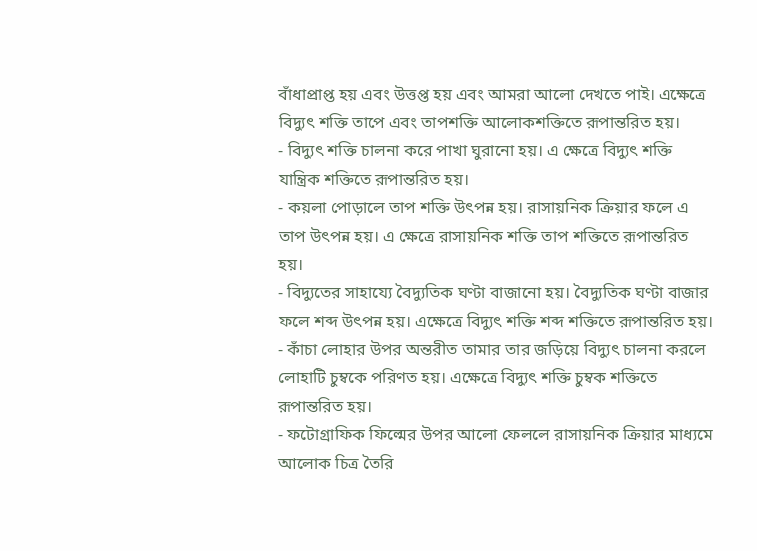বাঁধাপ্রাপ্ত হয় এবং উত্তপ্ত হয় এবং আমরা আলো দেখতে পাই। এক্ষেত্রে বিদ্যুৎ শক্তি তাপে এবং তাপশক্তি আলোকশক্তিতে রূপান্তরিত হয়।
- বিদ্যুৎ শক্তি চালনা করে পাখা ঘুরানো হয়। এ ক্ষেত্রে বিদ্যুৎ শক্তি যান্ত্রিক শক্তিতে রূপান্তরিত হয়।
- কয়লা পোড়ালে তাপ শক্তি উৎপন্ন হয়। রাসায়নিক ক্রিয়ার ফলে এ তাপ উৎপন্ন হয়। এ ক্ষেত্রে রাসায়নিক শক্তি তাপ শক্তিতে রূপান্তরিত হয়।
- বিদ্যুতের সাহায্যে বৈদ্যুতিক ঘণ্টা বাজানো হয়। বৈদ্যুতিক ঘণ্টা বাজার ফলে শব্দ উৎপন্ন হয়। এক্ষেত্রে বিদ্যুৎ শক্তি শব্দ শক্তিতে রূপান্তরিত হয়।
- কাঁচা লোহার উপর অন্তরীত তামার তার জড়িয়ে বিদ্যুৎ চালনা করলে লোহাটি চুম্বকে পরিণত হয়। এক্ষেত্রে বিদ্যুৎ শক্তি চুম্বক শক্তিতে রূপান্তরিত হয়।
- ফটোগ্রাফিক ফিল্মের উপর আলো ফেললে রাসায়নিক ক্রিয়ার মাধ্যমে আলোক চিত্র তৈরি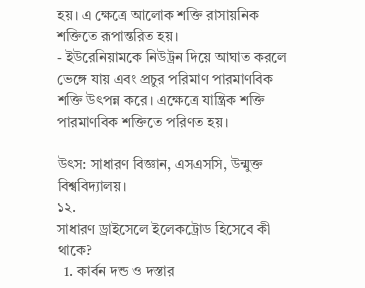হয়। এ ক্ষেত্রে আলোক শক্তি রাসায়নিক শক্তিতে রূপান্তরিত হয়।
- ইউরেনিয়ামকে নিউট্রন দিয়ে আঘাত করলে ভেঙ্গে যায় এবং প্রচুর পরিমাণ পারমাণবিক শক্তি উৎপন্ন করে। এক্ষেত্রে যান্ত্রিক শক্তি পারমাণবিক শক্তিতে পরিণত হয়।

উৎস: সাধারণ বিজ্ঞান, এসএসসি, উন্মুক্ত বিশ্ববিদ্যালয়।
১২.
সাধারণ ড্রাইসেলে ইলেকট্রোড হিসেবে কী থাকে?
  1. কার্বন দন্ড ও দস্তার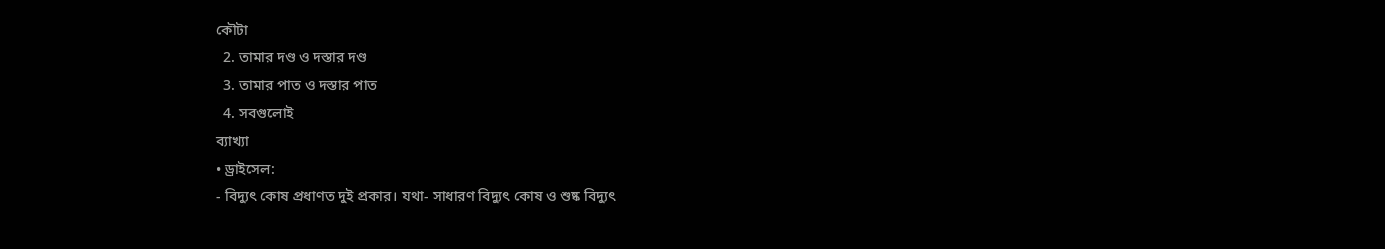কৌটা
  2. তামার দণ্ড ও দস্তার দণ্ড
  3. তামার পাত ও দস্তার পাত
  4. সবগুলোই
ব্যাখ্যা
• ড্রাইসেল:
- বিদ্যুৎ কোষ প্রধাণত দুই প্রকার। যথা- সাধারণ বিদ্যুৎ কোষ ও শুষ্ক বিদ্যুৎ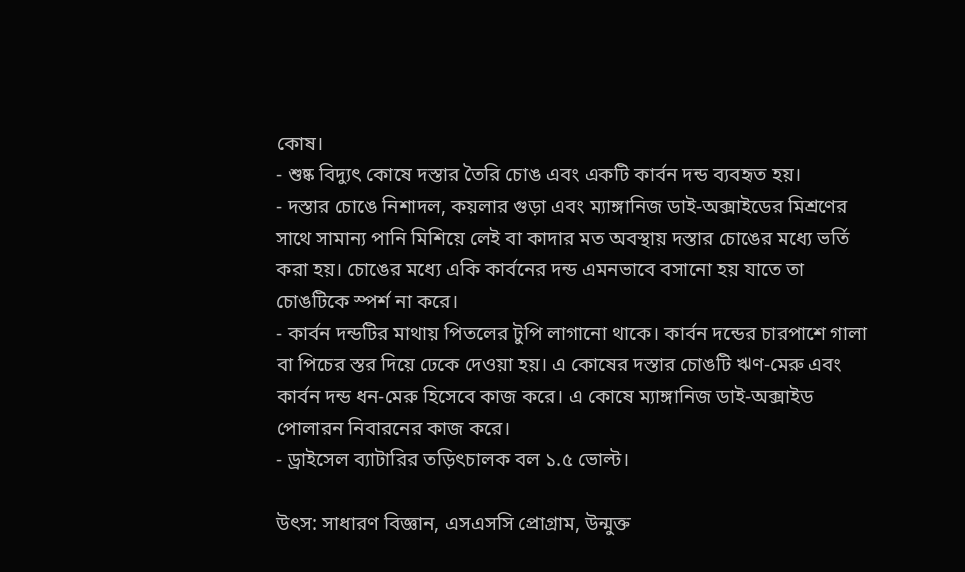কোষ।
- শুষ্ক বিদ্যুৎ কোষে দস্তার তৈরি চোঙ এবং একটি কার্বন দন্ড ব্যবহৃত হয়।
- দস্তার চোঙে নিশাদল, কয়লার গুড়া এবং ম্যাঙ্গানিজ ডাই-অক্সাইডের মিশ্রণের সাথে সামান্য পানি মিশিয়ে লেই বা কাদার মত অবস্থায় দস্তার চোঙের মধ্যে ভর্তি করা হয়। চোঙের মধ্যে একি কার্বনের দন্ড এমনভাবে বসানো হয় যাতে তা চোঙটিকে স্পর্শ না করে।
- কার্বন দন্ডটির মাথায় পিতলের টুপি লাগানো থাকে। কার্বন দন্ডের চারপাশে গালা বা পিচের স্তর দিয়ে ঢেকে দেওয়া হয়। এ কোষের দস্তার চোঙটি ঋণ-মেরু এবং কার্বন দন্ড ধন-মেরু হিসেবে কাজ করে। এ কোষে ম্যাঙ্গানিজ ডাই-অক্সাইড পোলারন নিবারনের কাজ করে।
- ড্রাইসেল ব্যাটারির তড়িৎচালক বল ১.৫ ভোল্ট।

উৎস: সাধারণ বিজ্ঞান, এসএসসি প্রোগ্রাম, উন্মুক্ত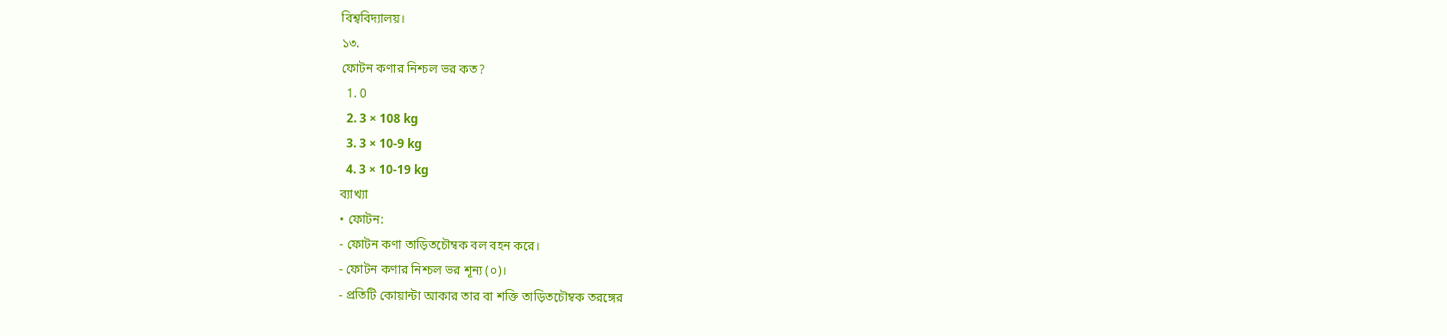বিশ্ববিদ্যালয়।
১৩.
ফোটন কণার নিশ্চল ভর কত?
  1. 0
  2. 3 × 108 kg
  3. 3 × 10-9 kg
  4. 3 × 10-19 kg
ব্যাখ্যা
• ফোটন:
- ফোটন কণা তাড়িতচৌম্বক বল বহন করে।
- ফোটন কণার নিশ্চল ভর শূন্য (০)।
- প্রতিটি কোয়ান্টা আকার তার বা শক্তি তাড়িতচৌম্বক তরঙ্গের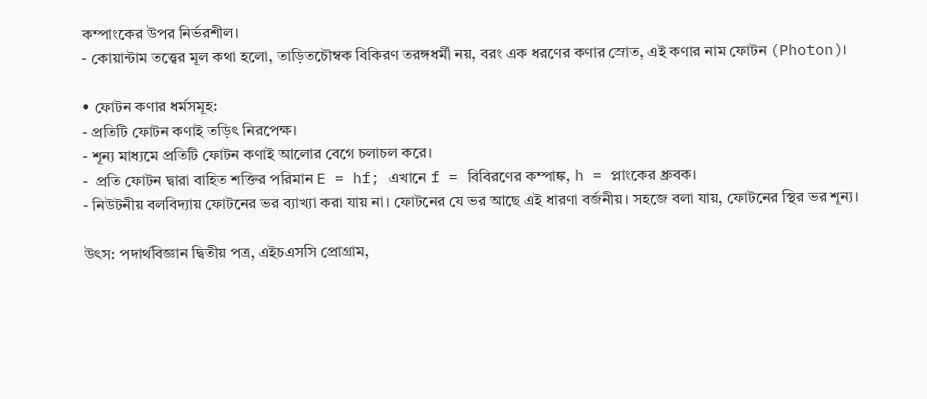কম্পাংকের উপর নির্ভরশীল।
- কোয়ান্টাম তত্ত্বের মূল কথা হলো, তাড়িতচৌম্বক বিকিরণ তরঙ্গধর্মী নয়, বরং এক ধরণের কণার স্রোত, এই কণার নাম ফোটন (Photon)।

• ফোটন কণার ধর্মসমূহ:
- প্রতিটি ফোটন কণাই তড়িৎ নিরপেক্ষ।
- শূন্য মাধ্যমে প্রতিটি ফোটন কণাই আলোর বেগে চলাচল করে।
-  প্রতি ফোটন দ্বারা বাহিত শক্তির পরিমান E = hf; এখানে f = বিবিরণের কম্পাঙ্ক, h = প্লাংকের ধ্রুবক।
- নিউটনীয় বলবিদ্যায় ফোটনের ভর ব্যাখ্যা করা যায় না। ফোটনের যে ভর আছে এই ধারণা বর্জনীয়। সহজে বলা যায়, ফোটনের স্থির ভর শূন্য।

উৎস: পদার্থবিজ্ঞান দ্বিতীয় পত্র, এইচএসসি প্রোগ্রাম,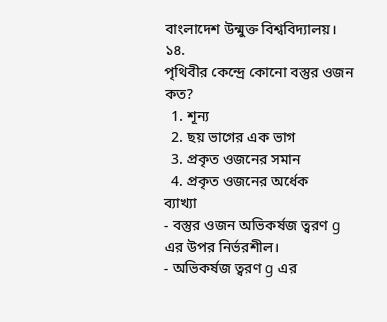বাংলাদেশ উন্মুক্ত বিশ্ববিদ্যালয়।
১৪.
পৃথিবীর কেন্দ্রে কোনো বস্তুর ওজন কত?
  1. শূন্য
  2. ছয় ভাগের এক ভাগ
  3. প্রকৃত ওজনের সমান
  4. প্রকৃত ওজনের অর্ধেক
ব্যাখ্যা
- বস্তুর ওজন অভিকর্ষজ ত্বরণ g এর উপর নির্ভরশীল।
- অভিকর্ষজ ত্বরণ g এর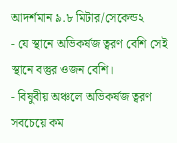আদর্শমান ৯.৮ মিটার/সেকেন্ড২
- যে স্থানে অভিকর্ষজ ত্বরণ বেশি সেই স্থানে বস্তুর ওজন বেশি।
- বিষুবীয় অঞ্চলে অভিকর্ষজ ত্বরণ সবচেয়ে কম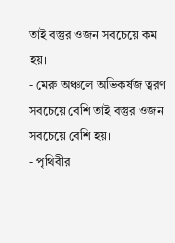তাই বস্তুর ওজন সবচেয়ে কম হয়।
- মেরু অঞ্চলে অভিকর্ষজ ত্বরণ সবচেয়ে বেশি তাই বস্তুর ওজন সবচেয়ে বেশি হয়।
- পৃথিবীর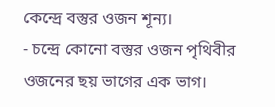কেন্দ্রে বস্তুর ওজন শূন্য।
- চন্দ্রে কোনো বস্তুর ওজন পৃথিবীর ওজনের ছয় ভাগের এক ভাগ।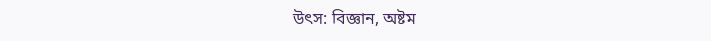উৎস: বিজ্ঞান, অষ্টম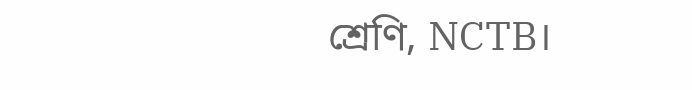শ্রেণি, NCTB।